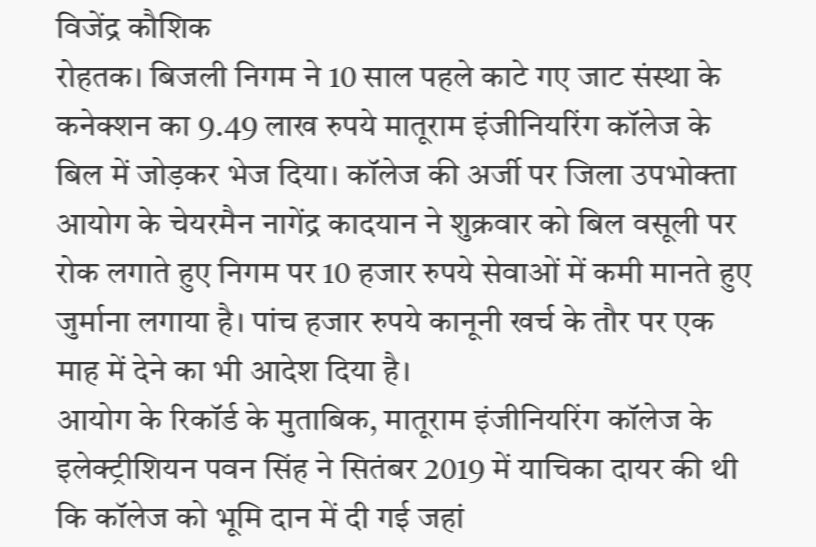विजेंद्र कौशिक
रोहतक। बिजली निगम ने 10 साल पहले काटे गए जाट संस्था के कनेक्शन का 9.49 लाख रुपये मातूराम इंजीनियरिंग कॉलेज के बिल में जोड़कर भेज दिया। कॉलेज की अर्जी पर जिला उपभोक्ता आयोग के चेयरमैन नागेंद्र कादयान ने शुक्रवार को बिल वसूली पर रोक लगाते हुए निगम पर 10 हजार रुपये सेवाओं में कमी मानते हुए जुर्माना लगाया है। पांच हजार रुपये कानूनी खर्च के तौर पर एक माह में देने का भी आदेश दिया है।
आयोग के रिकॉर्ड के मुताबिक, मातूराम इंजीनियरिंग कॉलेज के इलेक्ट्रीशियन पवन सिंह ने सितंबर 2019 में याचिका दायर की थी कि कॉलेज को भूमि दान में दी गई जहां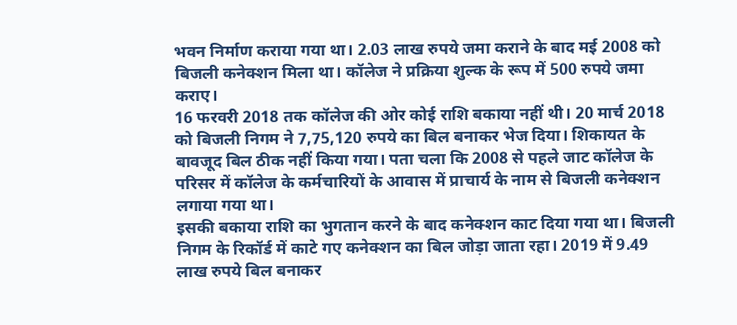भवन निर्माण कराया गया था। 2.03 लाख रुपये जमा कराने के बाद मई 2008 को बिजली कनेक्शन मिला था। कॉलेज ने प्रक्रिया शुल्क के रूप में 500 रुपये जमा कराए।
16 फरवरी 2018 तक कॉलेज की ओर कोई राशि बकाया नहीं थी। 20 मार्च 2018 को बिजली निगम ने 7,75,120 रुपये का बिल बनाकर भेज दिया। शिकायत के बावजूद बिल ठीक नहीं किया गया। पता चला कि 2008 से पहले जाट कॉलेज के परिसर में कॉलेज के कर्मचारियों के आवास में प्राचार्य के नाम से बिजली कनेक्शन लगाया गया था।
इसकी बकाया राशि का भुगतान करने के बाद कनेक्शन काट दिया गया था। बिजली निगम के रिकॉर्ड में काटे गए कनेक्शन का बिल जोड़ा जाता रहा। 2019 में 9.49 लाख रुपये बिल बनाकर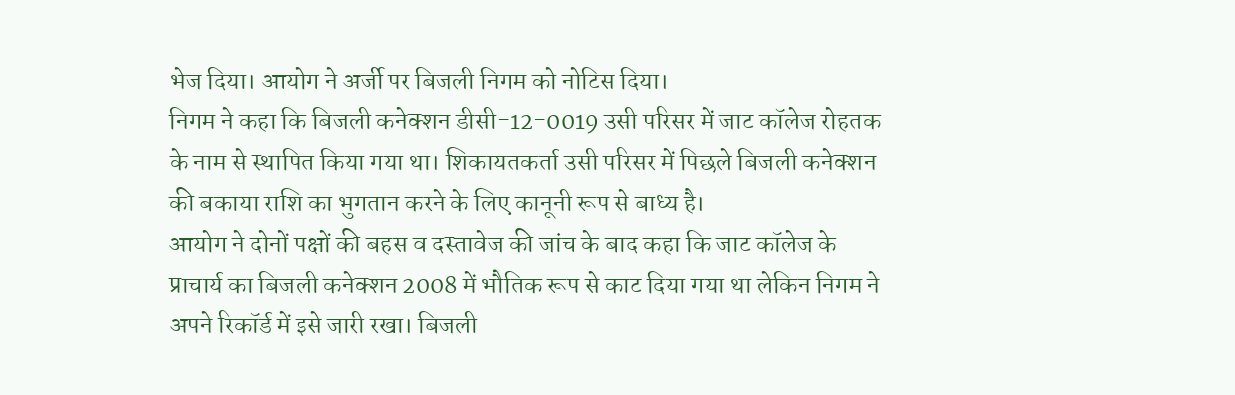भेज दिया। आयोग ने अर्जी पर बिजली निगम को नोटिस दिया।
निगम ने कहा कि बिजली कनेक्शन डीसी-12-0019 उसी परिसर में जाट कॉलेज रोहतक के नाम से स्थापित किया गया था। शिकायतकर्ता उसी परिसर में पिछले बिजली कनेक्शन की बकाया राशि का भुगतान करने के लिए कानूनी रूप से बाध्य है।
आयोग ने दोनों पक्षों की बहस व दस्तावेज की जांच के बाद कहा कि जाट कॉलेज के प्राचार्य का बिजली कनेक्शन 2008 में भौतिक रूप से काट दिया गया था लेकिन निगम ने अपने रिकॉर्ड में इसे जारी रखा। बिजली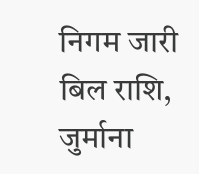निगम जारी बिल राशि, जुर्माना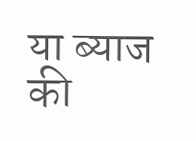या ब्याज की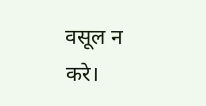वसूल न करे।